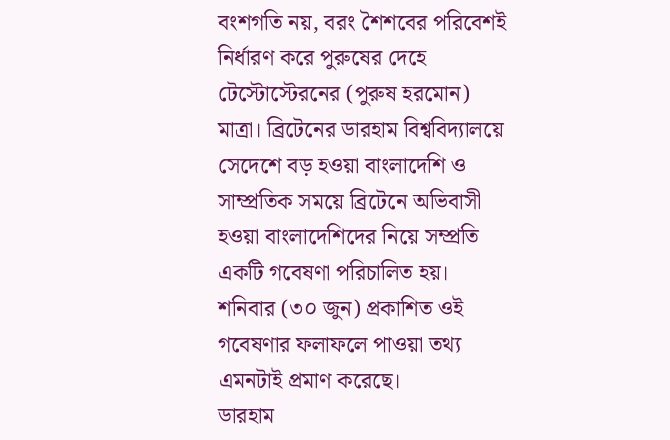বংশগতি নয়, বরং শৈশবের পরিবেশই নির্ধারণ করে পুরুষের দেহে টেস্টোস্টেরনের (পুরুষ হরমোন) মাত্রা। ব্রিটেনের ডারহাম বিশ্ববিদ্যালয়ে সেদেশে বড় হওয়া বাংলাদেশি ও সাম্প্রতিক সময়ে ব্রিটেনে অভিবাসী হওয়া বাংলাদেশিদের নিয়ে সম্প্রতি একটি গবেষণা পরিচালিত হয়। শনিবার (৩০ জুন) প্রকাশিত ওই গবেষণার ফলাফলে পাওয়া তথ্য এমনটাই প্রমাণ করেছে।
ডারহাম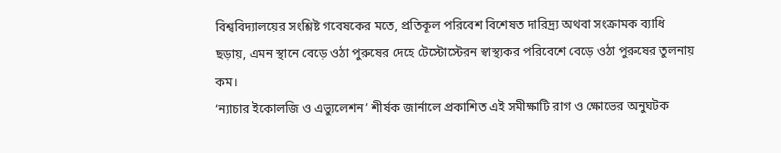বিশ্ববিদ্যালয়ের সংশ্লিষ্ট গবেষকের মতে, প্রতিকূল পরিবেশ বিশেষত দারিদ্র্য অথবা সংক্রামক ব্যাধি ছড়ায়, এমন স্থানে বেড়ে ওঠা পুরুষের দেহে টেস্টোস্টেরন স্বাস্থ্যকর পরিবেশে বেড়ে ওঠা পুরুষের তুলনায় কম।
‘ন্যাচার ইকোলজি ও এভ্যুলেশন’ শীর্ষক জার্নালে প্রকাশিত এই সমীক্ষাটি রাগ ও ক্ষোভের অনুঘটক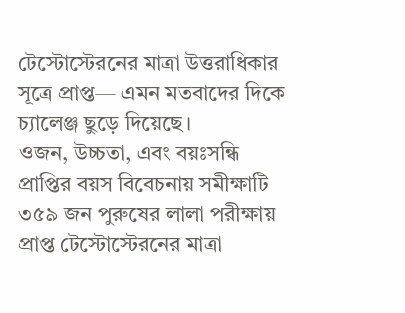টেস্টোস্টেরনের মাত্রা উত্তরাধিকার সূত্রে প্রাপ্ত— এমন মতবাদের দিকে চ্যালেঞ্জ ছুড়ে দিয়েছে।
ওজন, উচ্চতা, এবং বয়ঃসন্ধি প্রাপ্তির বয়স বিবেচনায় সমীক্ষাটি ৩৫৯ জন পুরুষের লালা পরীক্ষায় প্রাপ্ত টেস্টোস্টেরনের মাত্রা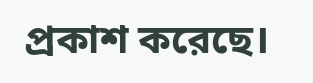প্রকাশ করেছে।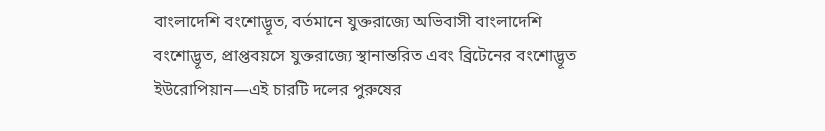বাংলাদেশি বংশোদ্ভূত, বর্তমানে যুক্তরাজ্যে অভিবাসী বাংলাদেশি বংশোদ্ভূত, প্রাপ্তবয়সে যুক্তরাজ্যে স্থানান্তরিত এবং ব্রিটেনের বংশোদ্ভূত ইউরোপিয়ান—এই চারটি দলের পুরুষের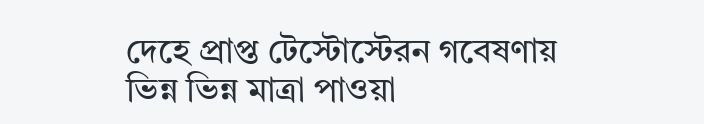দেহে প্রাপ্ত টেস্টোস্টেরন গবেষণায় ভিন্ন ভিন্ন মাত্রা পাওয়া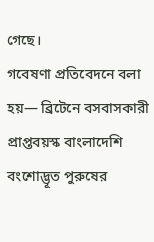গেছে।
গবেষণা প্রতিবেদনে বলা হয়— ব্রিটেনে বসবাসকারী প্রাপ্তবয়স্ক বাংলাদেশি বংশোদ্ভূত পুরুষের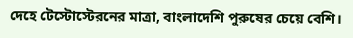দেহে টেস্টোস্টেরনের মাত্রা, বাংলাদেশি পুরুষের চেয়ে বেশি।